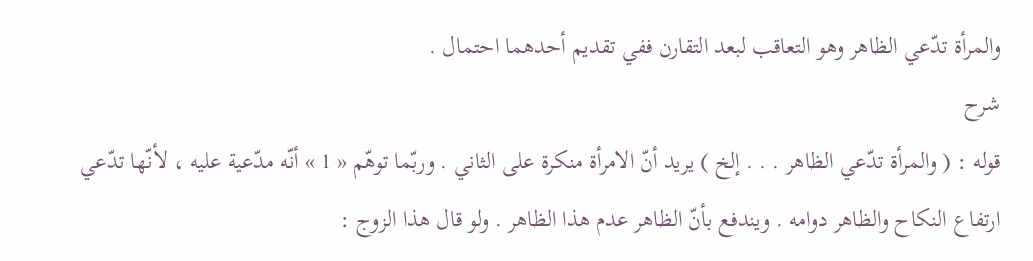والمرأة تدّعي الظاهر وهو التعاقب لبعد التقارن ففي تقديم أحدهما احتمال .
شرح
قوله : ( والمرأة تدّعي الظاهر . . . إلخ ) يريد أنّ الامرأة منكرة على الثاني . وربّما توهّم « 1 » أنّه مدّعية عليه ، لأنّها تدّعي ارتفاع النكاح والظاهر دوامه . ويندفع بأنّ الظاهر عدم هذا الظاهر . ولو قال هذا الزوج :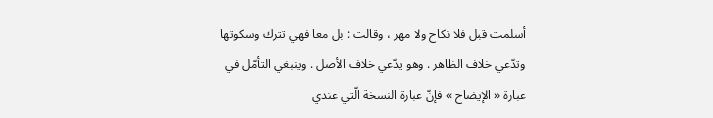أسلمت قبل فلا نكاح ولا مهر ، وقالت : بل معا فهي تترك وسكوتها وتدّعي خلاف الظاهر . وهو يدّعي خلاف الأصل . وينبغي التأمّل في عبارة « الإيضاح » فإنّ عبارة النسخة الّتي عندي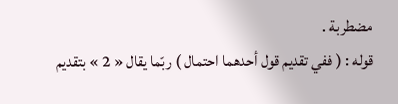مضطربة .
قوله : ( ففي تقديم قول أحدهما احتمال ) ربّما يقال « 2 » بتقديم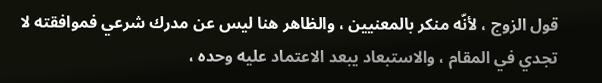قول الزوج ، لأنّه منكر بالمعنيين ، والظاهر هنا ليس عن مدرك شرعي فموافقته لا تجدي في المقام ، والاستبعاد يبعد الاعتماد عليه وحده ،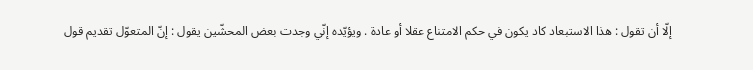إلّا أن تقول : هذا الاستبعاد كاد يكون في حكم الامتناع عقلا أو عادة . ويؤيّده إنّي وجدت بعض المحشّين يقول : إنّ المتعوّل تقديم قول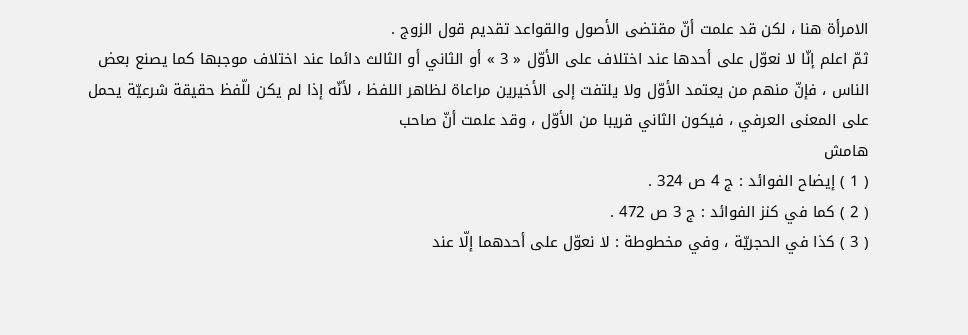الامرأة هنا ، لكن قد علمت أنّ مقتضى الأصول والقواعد تقديم قول الزوج .
ثمّ اعلم إنّا لا نعوّل على أحدها عند اختلاف على الأوّل « 3 » أو الثاني أو الثالث دائما عند اختلاف موجبها كما يصنع بعض الناس ، فإنّ منهم من يعتمد الأوّل ولا يلتفت إلى الأخيرين مراعاة لظاهر اللفظ ، لأنّه إذا لم يكن للّفظ حقيقة شرعيّة يحمل على المعنى العرفي ، فيكون الثاني قريبا من الأوّل ، وقد علمت أنّ صاحب
هامش
( 1 ) إيضاح الفوائد : ج 4 ص 324 .
( 2 ) كما في كنز الفوائد : ج 3 ص 472 .
( 3 ) كذا في الحجريّة ، وفي مخطوطة : لا نعوّل على أحدهما إلّا عند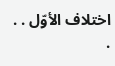اختلاف الأوّل . . .